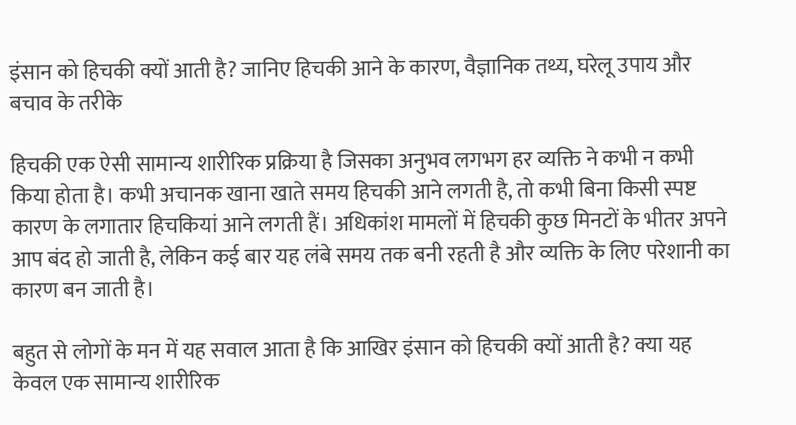इंसान को हिचकी क्यों आती है? जानिए हिचकी आने के कारण, वैज्ञानिक तथ्य, घरेलू उपाय और बचाव के तरीके

हिचकी एक ऐसी सामान्य शारीरिक प्रक्रिया है जिसका अनुभव लगभग हर व्यक्ति ने कभी न कभी किया होता है। कभी अचानक खाना खाते समय हिचकी आने लगती है, तो कभी बिना किसी स्पष्ट कारण के लगातार हिचकियां आने लगती हैं। अधिकांश मामलों में हिचकी कुछ मिनटों के भीतर अपने आप बंद हो जाती है, लेकिन कई बार यह लंबे समय तक बनी रहती है और व्यक्ति के लिए परेशानी का कारण बन जाती है।

बहुत से लोगों के मन में यह सवाल आता है कि आखिर इंसान को हिचकी क्यों आती है? क्या यह केवल एक सामान्य शारीरिक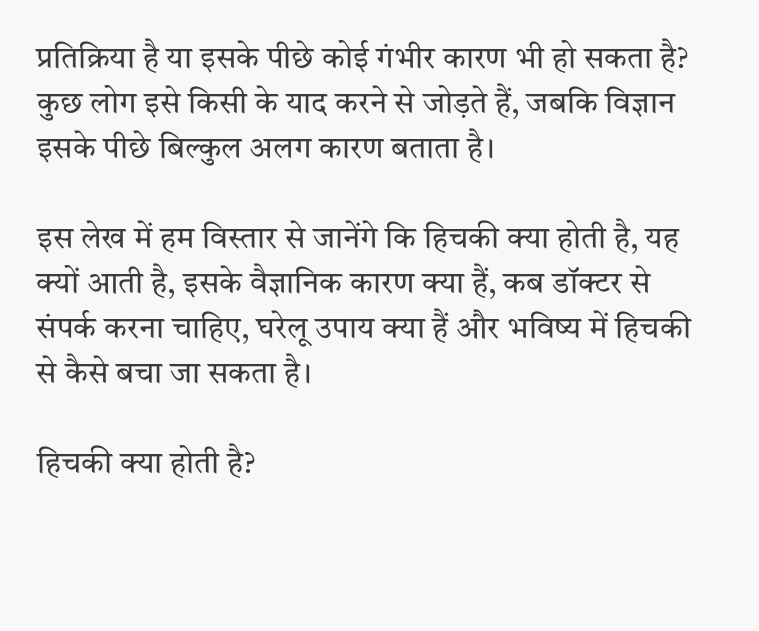प्रतिक्रिया है या इसके पीछे कोई गंभीर कारण भी हो सकता है? कुछ लोग इसे किसी के याद करने से जोड़ते हैं, जबकि विज्ञान इसके पीछे बिल्कुल अलग कारण बताता है।

इस लेख में हम विस्तार से जानेंगे कि हिचकी क्या होती है, यह क्यों आती है, इसके वैज्ञानिक कारण क्या हैं, कब डॉक्टर से संपर्क करना चाहिए, घरेलू उपाय क्या हैं और भविष्य में हिचकी से कैसे बचा जा सकता है।

हिचकी क्या होती है?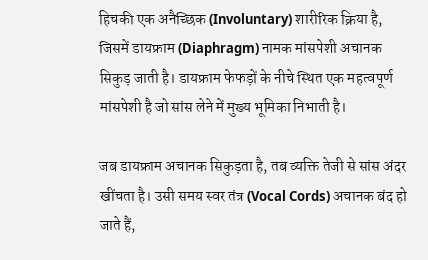हिचकी एक अनैच्छिक (Involuntary) शारीरिक क्रिया है, जिसमें डायफ्राम (Diaphragm) नामक मांसपेशी अचानक सिकुड़ जाती है। डायफ्राम फेफड़ों के नीचे स्थित एक महत्वपूर्ण मांसपेशी है जो सांस लेने में मुख्य भूमिका निभाती है।

जब डायफ्राम अचानक सिकुड़ता है, तब व्यक्ति तेजी से सांस अंदर खींचता है। उसी समय स्वर तंत्र (Vocal Cords) अचानक बंद हो जाते हैं,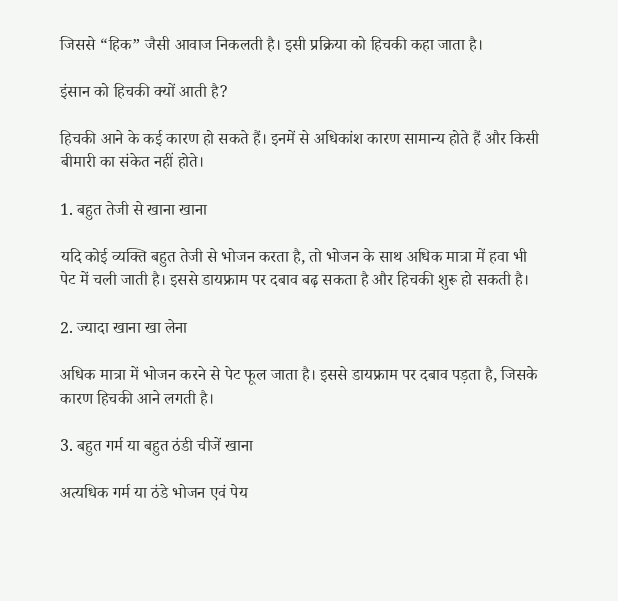जिससे “हिक” जैसी आवाज निकलती है। इसी प्रक्रिया को हिचकी कहा जाता है।

इंसान को हिचकी क्यों आती है?

हिचकी आने के कई कारण हो सकते हैं। इनमें से अधिकांश कारण सामान्य होते हैं और किसी बीमारी का संकेत नहीं होते।

1. बहुत तेजी से खाना खाना

यदि कोई व्यक्ति बहुत तेजी से भोजन करता है, तो भोजन के साथ अधिक मात्रा में हवा भी पेट में चली जाती है। इससे डायफ्राम पर दबाव बढ़ सकता है और हिचकी शुरू हो सकती है।

2. ज्यादा खाना खा लेना

अधिक मात्रा में भोजन करने से पेट फूल जाता है। इससे डायफ्राम पर दबाव पड़ता है, जिसके कारण हिचकी आने लगती है।

3. बहुत गर्म या बहुत ठंडी चीजें खाना

अत्यधिक गर्म या ठंडे भोजन एवं पेय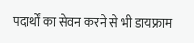पदार्थों का सेवन करने से भी डायफ्राम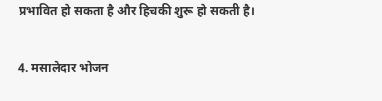प्रभावित हो सकता है और हिचकी शुरू हो सकती है।

4. मसालेदार भोजन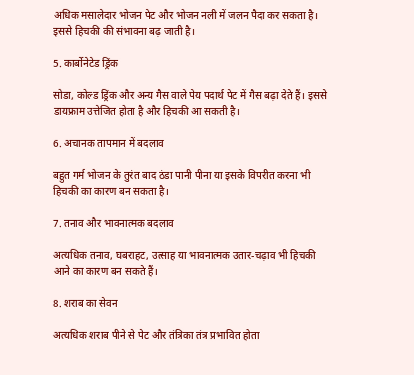अधिक मसालेदार भोजन पेट और भोजन नली में जलन पैदा कर सकता है। इससे हिचकी की संभावना बढ़ जाती है।

5. कार्बोनेटेड ड्रिंक

सोडा, कोल्ड ड्रिंक और अन्य गैस वाले पेय पदार्थ पेट में गैस बढ़ा देते हैं। इससे डायफ्राम उत्तेजित होता है और हिचकी आ सकती है।

6. अचानक तापमान में बदलाव

बहुत गर्म भोजन के तुरंत बाद ठंडा पानी पीना या इसके विपरीत करना भी हिचकी का कारण बन सकता है।

7. तनाव और भावनात्मक बदलाव

अत्यधिक तनाव, घबराहट, उत्साह या भावनात्मक उतार-चढ़ाव भी हिचकी आने का कारण बन सकते हैं।

8. शराब का सेवन

अत्यधिक शराब पीने से पेट और तंत्रिका तंत्र प्रभावित होता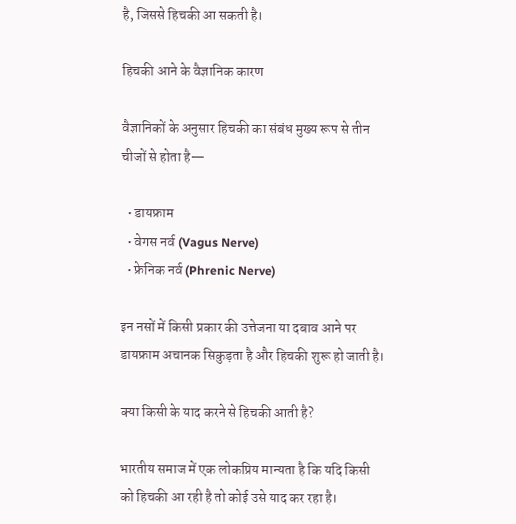है, जिससे हिचकी आ सकती है।

हिचकी आने के वैज्ञानिक कारण

वैज्ञानिकों के अनुसार हिचकी का संबंध मुख्य रूप से तीन चीजों से होता है—

  • डायफ्राम
  • वेगस नर्व (Vagus Nerve)
  • फ्रेनिक नर्व (Phrenic Nerve)

इन नसों में किसी प्रकार की उत्तेजना या दबाव आने पर डायफ्राम अचानक सिकुड़ता है और हिचकी शुरू हो जाती है।

क्या किसी के याद करने से हिचकी आती है?

भारतीय समाज में एक लोकप्रिय मान्यता है कि यदि किसी को हिचकी आ रही है तो कोई उसे याद कर रहा है।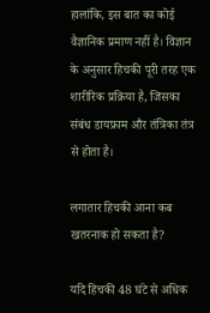हालांकि, इस बात का कोई वैज्ञानिक प्रमाण नहीं है। विज्ञान के अनुसार हिचकी पूरी तरह एक शारीरिक प्रक्रिया है, जिसका संबंध डायफ्राम और तंत्रिका तंत्र से होता है।

लगातार हिचकी आना कब खतरनाक हो सकता है?

यदि हिचकी 48 घंटे से अधिक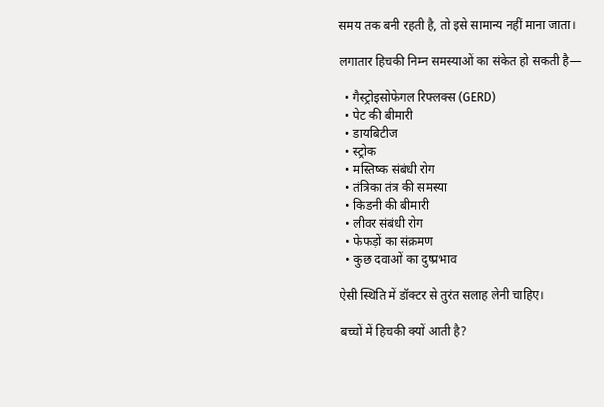समय तक बनी रहती है, तो इसे सामान्य नहीं माना जाता।

लगातार हिचकी निम्न समस्याओं का संकेत हो सकती है—

  • गैस्ट्रोइसोफेगल रिफ्लक्स (GERD)
  • पेट की बीमारी
  • डायबिटीज
  • स्ट्रोक
  • मस्तिष्क संबंधी रोग
  • तंत्रिका तंत्र की समस्या
  • किडनी की बीमारी
  • लीवर संबंधी रोग
  • फेफड़ों का संक्रमण
  • कुछ दवाओं का दुष्प्रभाव

ऐसी स्थिति में डॉक्टर से तुरंत सलाह लेनी चाहिए।

बच्चों में हिचकी क्यों आती है?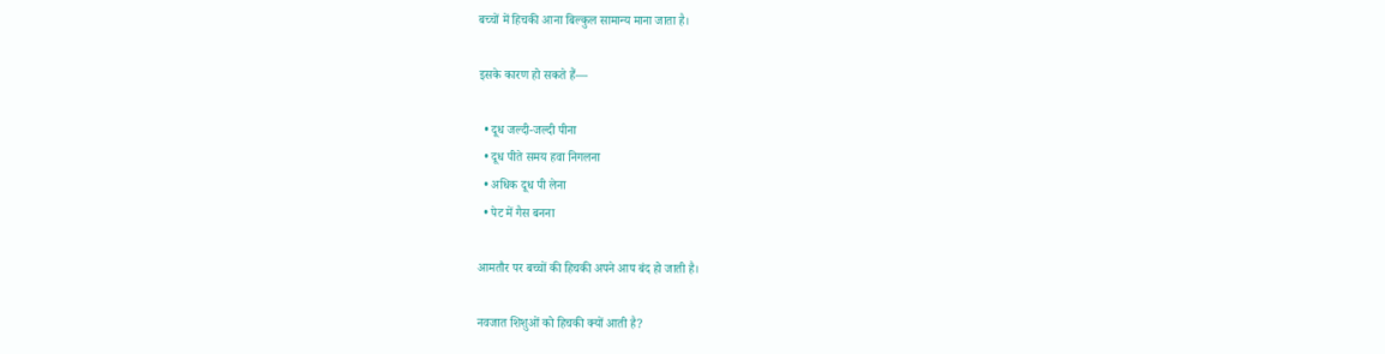बच्चों में हिचकी आना बिल्कुल सामान्य माना जाता है।

इसके कारण हो सकते हैं—

  • दूध जल्दी-जल्दी पीना
  • दूध पीते समय हवा निगलना
  • अधिक दूध पी लेना
  • पेट में गैस बनना

आमतौर पर बच्चों की हिचकी अपने आप बंद हो जाती है।

नवजात शिशुओं को हिचकी क्यों आती है?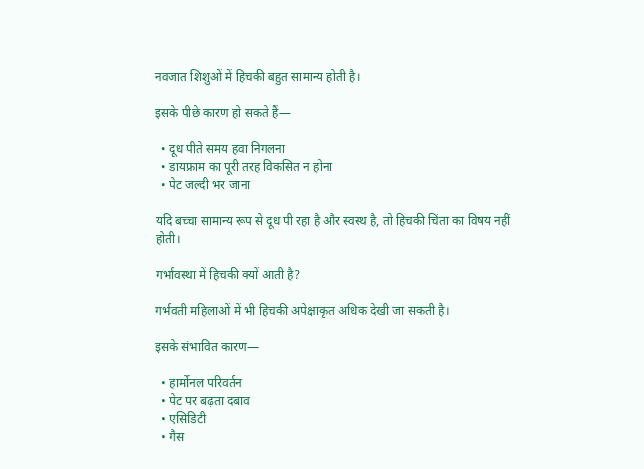नवजात शिशुओं में हिचकी बहुत सामान्य होती है।

इसके पीछे कारण हो सकते हैं—

  • दूध पीते समय हवा निगलना
  • डायफ्राम का पूरी तरह विकसित न होना
  • पेट जल्दी भर जाना

यदि बच्चा सामान्य रूप से दूध पी रहा है और स्वस्थ है, तो हिचकी चिंता का विषय नहीं होती।

गर्भावस्था में हिचकी क्यों आती है?

गर्भवती महिलाओं में भी हिचकी अपेक्षाकृत अधिक देखी जा सकती है।

इसके संभावित कारण—

  • हार्मोनल परिवर्तन
  • पेट पर बढ़ता दबाव
  • एसिडिटी
  • गैस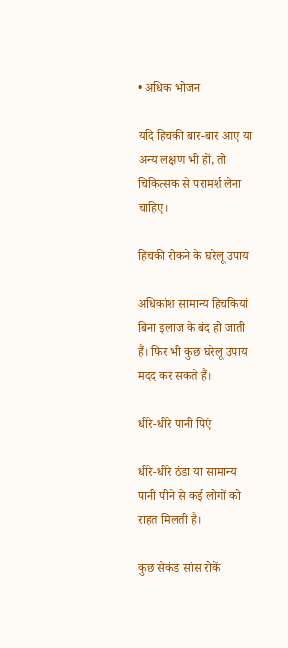• अधिक भोजन

यदि हिचकी बार-बार आए या अन्य लक्षण भी हों, तो चिकित्सक से परामर्श लेना चाहिए।

हिचकी रोकने के घरेलू उपाय

अधिकांश सामान्य हिचकियां बिना इलाज के बंद हो जाती हैं। फिर भी कुछ घरेलू उपाय मदद कर सकते हैं।

धीरे-धीरे पानी पिएं

धीरे-धीरे ठंडा या सामान्य पानी पीने से कई लोगों को राहत मिलती है।

कुछ सेकंड सांस रोकें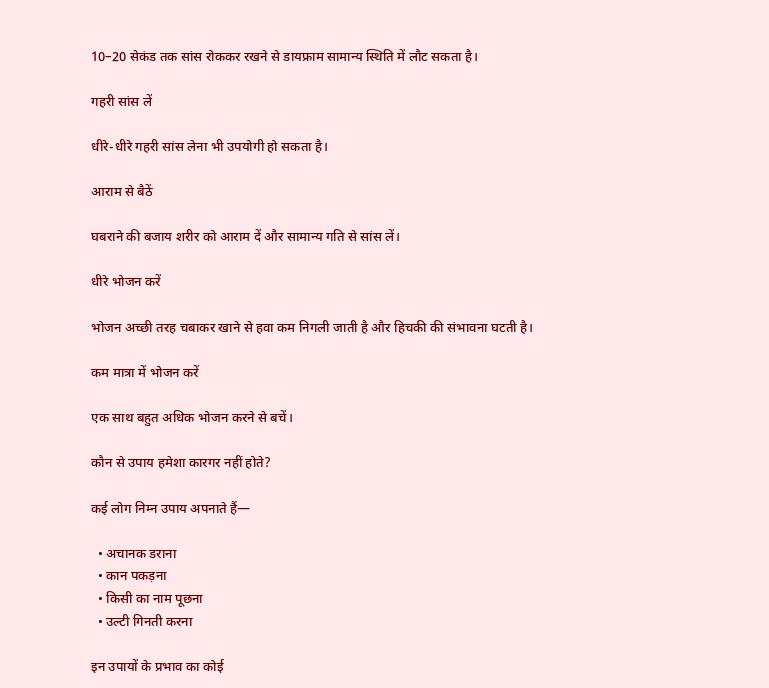10–20 सेकंड तक सांस रोककर रखने से डायफ्राम सामान्य स्थिति में लौट सकता है।

गहरी सांस लें

धीरे-धीरे गहरी सांस लेना भी उपयोगी हो सकता है।

आराम से बैठें

घबराने की बजाय शरीर को आराम दें और सामान्य गति से सांस लें।

धीरे भोजन करें

भोजन अच्छी तरह चबाकर खाने से हवा कम निगली जाती है और हिचकी की संभावना घटती है।

कम मात्रा में भोजन करें

एक साथ बहुत अधिक भोजन करने से बचें।

कौन से उपाय हमेशा कारगर नहीं होते?

कई लोग निम्न उपाय अपनाते हैं—

  • अचानक डराना
  • कान पकड़ना
  • किसी का नाम पूछना
  • उल्टी गिनती करना

इन उपायों के प्रभाव का कोई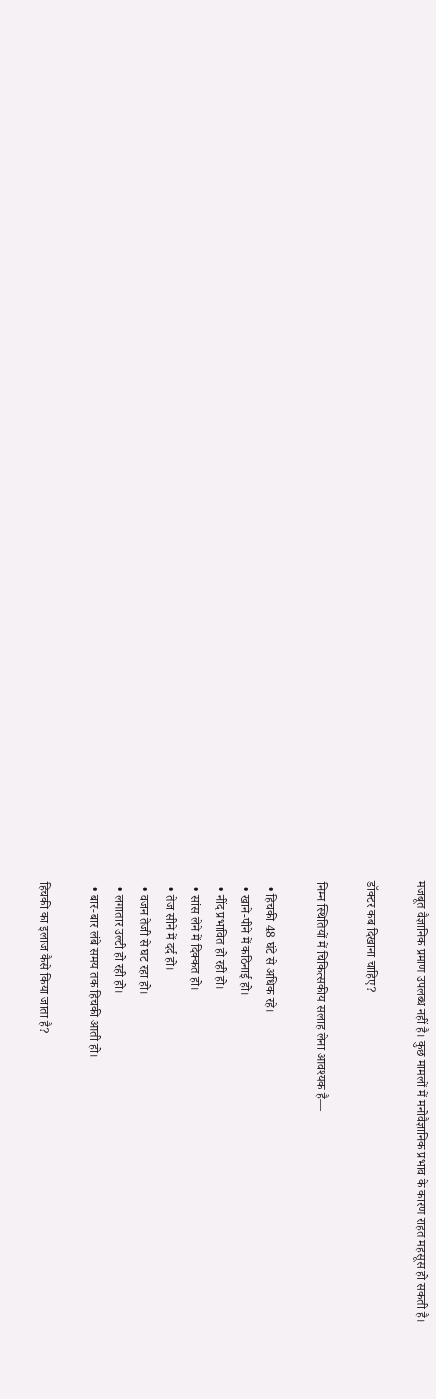मजबूत वैज्ञानिक प्रमाण उपलब्ध नहीं है। कुछ मामलों में मनोवैज्ञानिक प्रभाव के कारण राहत महसूस हो सकती है।

डॉक्टर कब दिखाना चाहिए?

निम्न स्थितियों में चिकित्सकीय सलाह लेना आवश्यक है—

  • हिचकी 48 घंटे से अधिक रहे।
  • खाने-पीने में कठिनाई हो।
  • नींद प्रभावित हो रही हो।
  • सांस लेने में दिक्कत हो।
  • तेज सीने में दर्द हो।
  • वजन तेजी से घट रहा हो।
  • लगातार उल्टी हो रही हो।
  • बार-बार लंबे समय तक हिचकी आती हो।

हिचकी का इलाज कैसे किया जाता है?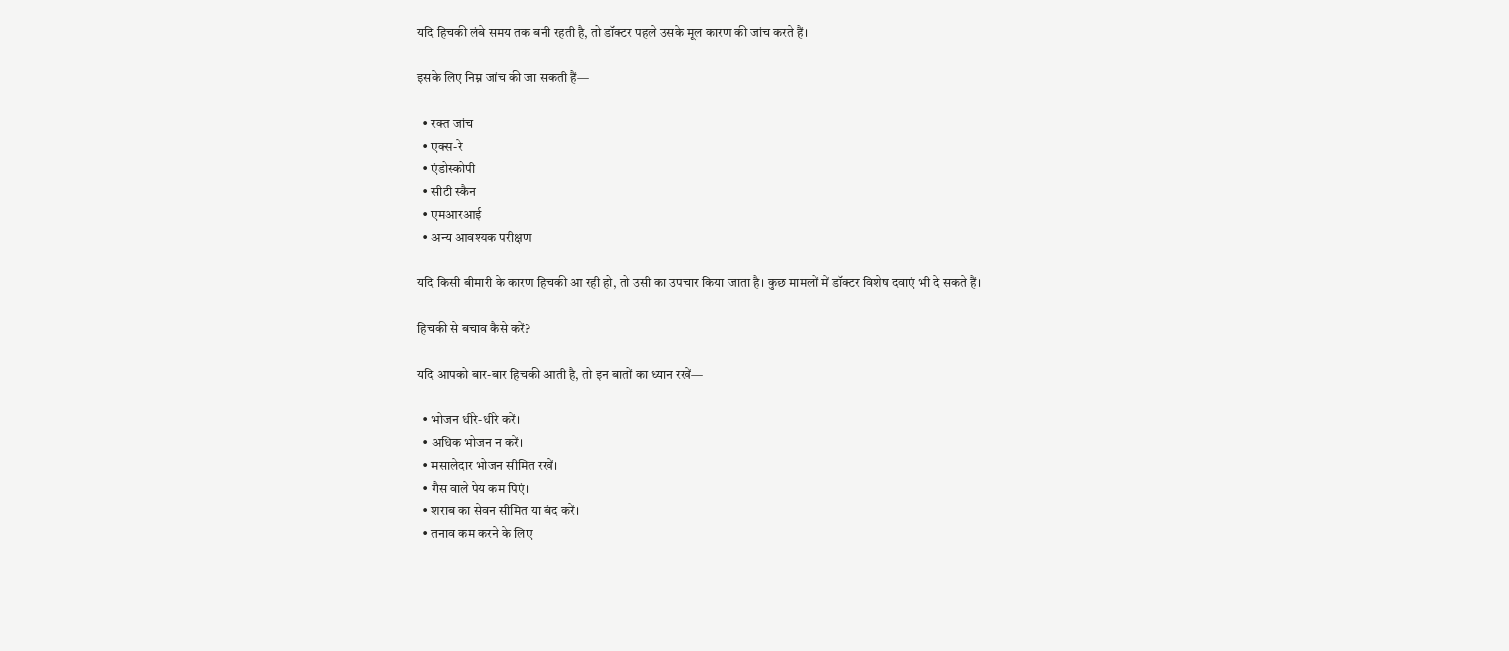यदि हिचकी लंबे समय तक बनी रहती है, तो डॉक्टर पहले उसके मूल कारण की जांच करते हैं।

इसके लिए निम्न जांच की जा सकती हैं—

  • रक्त जांच
  • एक्स-रे
  • एंडोस्कोपी
  • सीटी स्कैन
  • एमआरआई
  • अन्य आवश्यक परीक्षण

यदि किसी बीमारी के कारण हिचकी आ रही हो, तो उसी का उपचार किया जाता है। कुछ मामलों में डॉक्टर विशेष दवाएं भी दे सकते हैं।

हिचकी से बचाव कैसे करें?

यदि आपको बार-बार हिचकी आती है, तो इन बातों का ध्यान रखें—

  • भोजन धीरे-धीरे करें।
  • अधिक भोजन न करें।
  • मसालेदार भोजन सीमित रखें।
  • गैस वाले पेय कम पिएं।
  • शराब का सेवन सीमित या बंद करें।
  • तनाव कम करने के लिए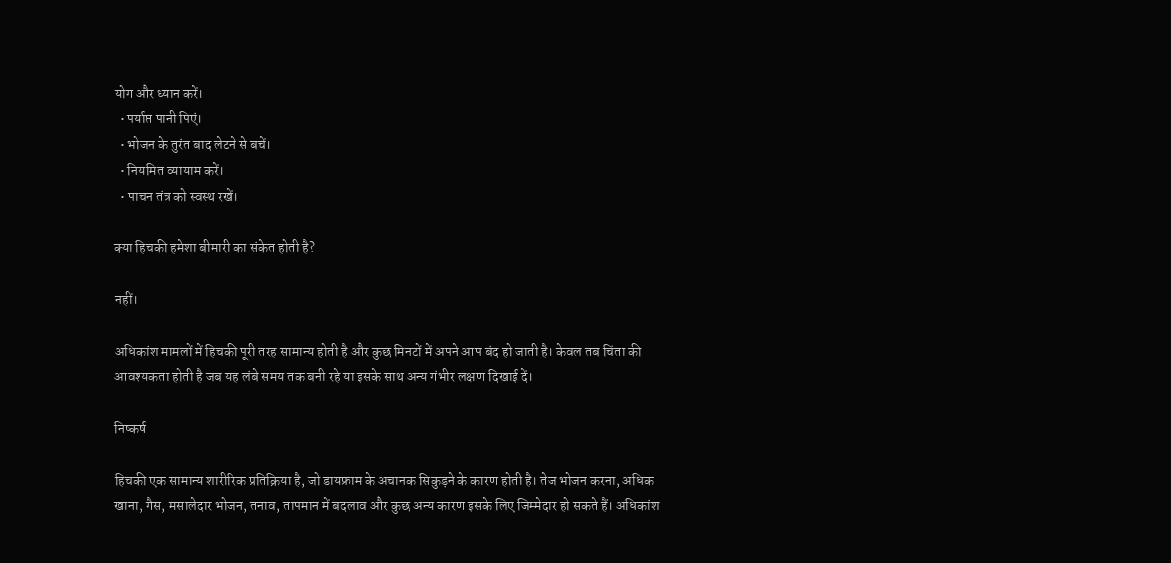योग और ध्यान करें।
  • पर्याप्त पानी पिएं।
  • भोजन के तुरंत बाद लेटने से बचें।
  • नियमित व्यायाम करें।
  • पाचन तंत्र को स्वस्थ रखें।

क्या हिचकी हमेशा बीमारी का संकेत होती है?

नहीं।

अधिकांश मामलों में हिचकी पूरी तरह सामान्य होती है और कुछ मिनटों में अपने आप बंद हो जाती है। केवल तब चिंता की आवश्यकता होती है जब यह लंबे समय तक बनी रहे या इसके साथ अन्य गंभीर लक्षण दिखाई दें।

निष्कर्ष

हिचकी एक सामान्य शारीरिक प्रतिक्रिया है, जो डायफ्राम के अचानक सिकुड़ने के कारण होती है। तेज भोजन करना, अधिक खाना, गैस, मसालेदार भोजन, तनाव, तापमान में बदलाव और कुछ अन्य कारण इसके लिए जिम्मेदार हो सकते हैं। अधिकांश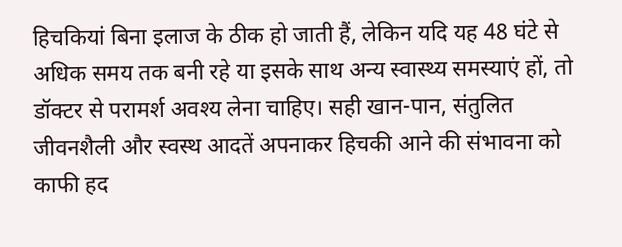हिचकियां बिना इलाज के ठीक हो जाती हैं, लेकिन यदि यह 48 घंटे से अधिक समय तक बनी रहे या इसके साथ अन्य स्वास्थ्य समस्याएं हों, तो डॉक्टर से परामर्श अवश्य लेना चाहिए। सही खान-पान, संतुलित जीवनशैली और स्वस्थ आदतें अपनाकर हिचकी आने की संभावना को काफी हद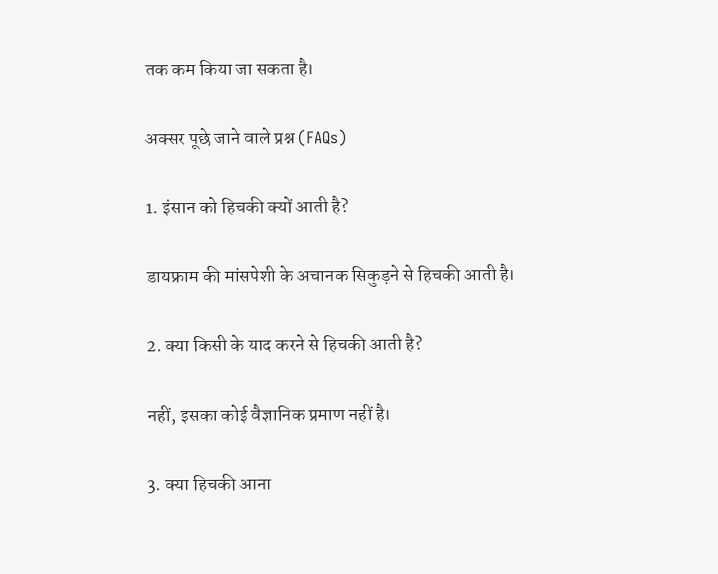तक कम किया जा सकता है।

अक्सर पूछे जाने वाले प्रश्न (FAQs)

1. इंसान को हिचकी क्यों आती है?

डायफ्राम की मांसपेशी के अचानक सिकुड़ने से हिचकी आती है।

2. क्या किसी के याद करने से हिचकी आती है?

नहीं, इसका कोई वैज्ञानिक प्रमाण नहीं है।

3. क्या हिचकी आना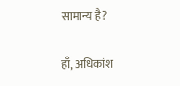सामान्य है?

हाँ, अधिकांश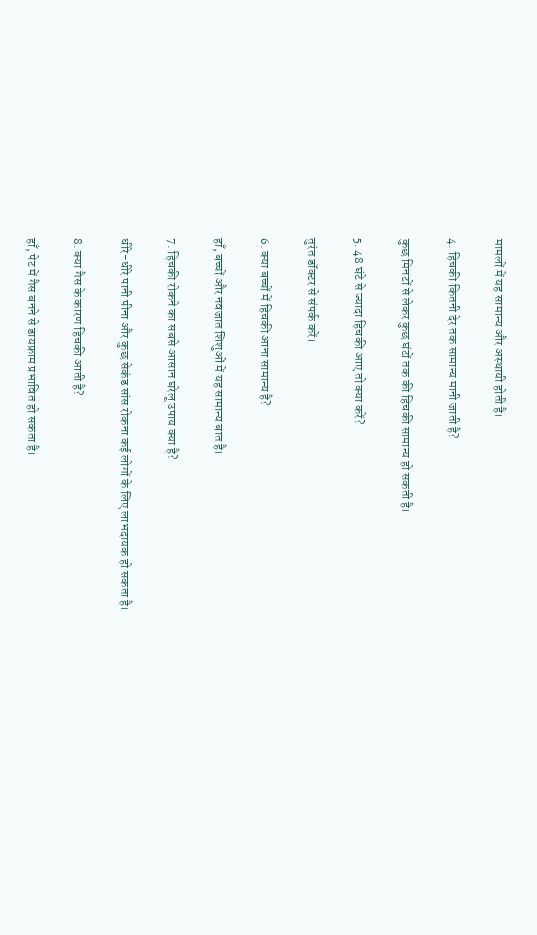मामलों में यह सामान्य और अस्थायी होती है।

4. हिचकी कितनी देर तक सामान्य मानी जाती है?

कुछ मिनटों से लेकर कुछ घंटों तक की हिचकी सामान्य हो सकती है।

5. 48 घंटे से ज्यादा हिचकी आए तो क्या करें?

तुरंत डॉक्टर से संपर्क करें।

6. क्या बच्चों में हिचकी आना सामान्य है?

हाँ, बच्चों और नवजात शिशुओं में यह सामान्य बात है।

7. हिचकी रोकने का सबसे आसान घरेलू उपाय क्या है?

धीरे-धीरे पानी पीना और कुछ सेकंड सांस रोकना कई लोगों के लिए लाभदायक हो सकता है।

8. क्या गैस के कारण हिचकी आती है?

हाँ, पेट में गैस बनने से डायफ्राम प्रभावित हो सकता है।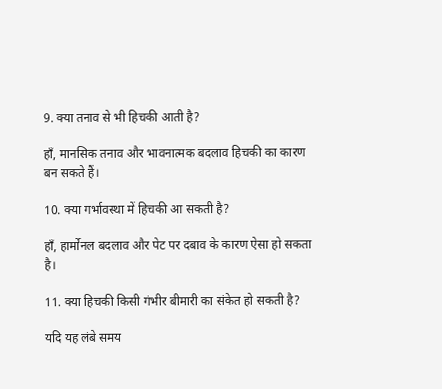9. क्या तनाव से भी हिचकी आती है?

हाँ, मानसिक तनाव और भावनात्मक बदलाव हिचकी का कारण बन सकते हैं।

10. क्या गर्भावस्था में हिचकी आ सकती है?

हाँ, हार्मोनल बदलाव और पेट पर दबाव के कारण ऐसा हो सकता है।

11. क्या हिचकी किसी गंभीर बीमारी का संकेत हो सकती है?

यदि यह लंबे समय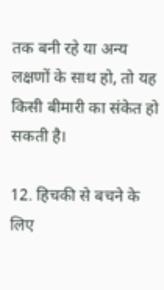तक बनी रहे या अन्य लक्षणों के साथ हो, तो यह किसी बीमारी का संकेत हो सकती है।

12. हिचकी से बचने के लिए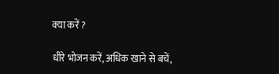क्या करें?

धीरे भोजन करें, अधिक खाने से बचें,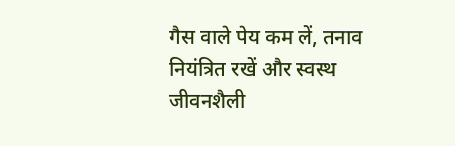गैस वाले पेय कम लें, तनाव नियंत्रित रखें और स्वस्थ जीवनशैली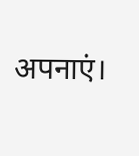अपनाएं।